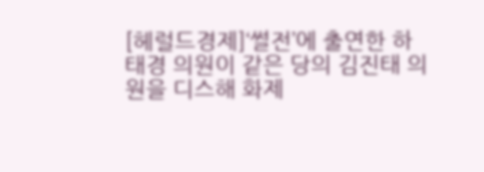[헤럴드경제]‘썰전’에 출연한 하태경 의원이 같은 당의 김진태 의원을 디스해 화제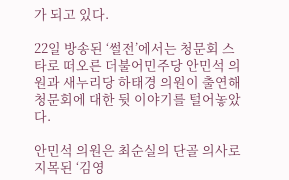가 되고 있다.

22일 방송된 ‘썰전’에서는 청문회 스타로 떠오른 더불어민주당 안민석 의원과 새누리당 하태경 의원이 출연해 청문회에 대한 뒷 이야기를 털어놓았다.

안민석 의원은 최순실의 단골 의사로 지목된 ‘김영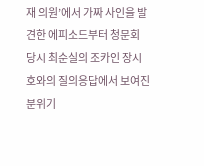재 의원’에서 가짜 사인을 발견한 에피소드부터 청문회 당시 최순실의 조카인 장시호와의 질의응답에서 보여진 분위기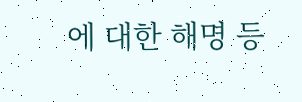에 대한 해명 등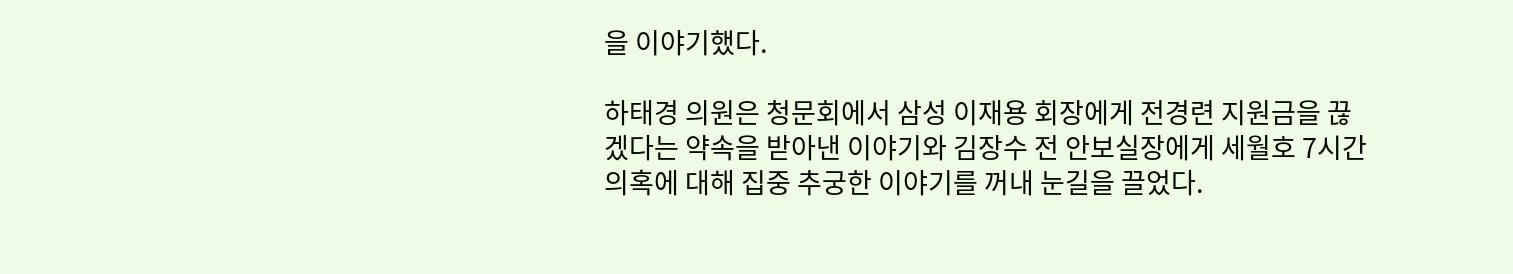을 이야기했다.

하태경 의원은 청문회에서 삼성 이재용 회장에게 전경련 지원금을 끊겠다는 약속을 받아낸 이야기와 김장수 전 안보실장에게 세월호 7시간 의혹에 대해 집중 추궁한 이야기를 꺼내 눈길을 끌었다.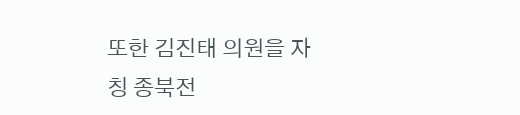또한 김진태 의원을 자칭 종북전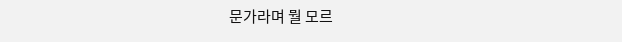문가라며 뭘 모르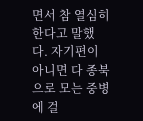면서 참 열심히한다고 말했다. 자기편이 아니면 다 종북으로 모는 중병에 걸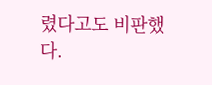렸다고도 비판했다.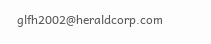glfh2002@heraldcorp.com